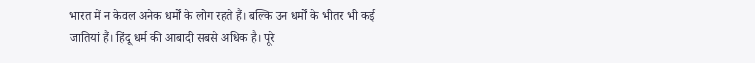भारत में न केवल अनेक धर्मों के लोग रहते हैं। बल्कि उन धर्मों के भीतर भी कई जातियां हैं। हिंदू धर्म की आबादी सबसे अधिक है। पूरे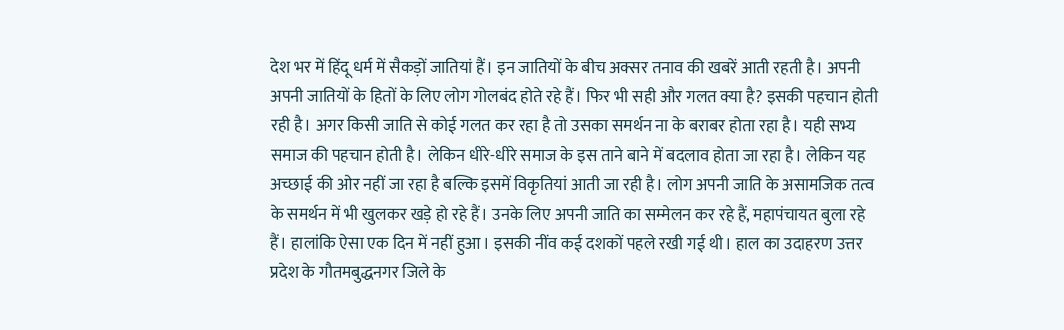देश भर में हिंदू धर्म में सैकड़ों जातियां हैं। इन जातियों के बीच अक्सर तनाव की खबरें आती रहती है। अपनी अपनी जातियों के हितों के लिए लोग गोलबंद होते रहे हैं। फिर भी सही और गलत क्या है? इसकी पहचान होती रही है। अगर किसी जाति से कोई गलत कर रहा है तो उसका समर्थन ना के बराबर होता रहा है। यही सभ्य समाज की पहचान होती है। लेकिन धीरे-धीरे समाज के इस ताने बाने में बदलाव होता जा रहा है। लेकिन यह अच्छाई की ओर नहीं जा रहा है बल्कि इसमें विकृतियां आती जा रही है। लोग अपनी जाति के असामजिक तत्व के समर्थन में भी खुलकर खड़े हो रहे हैं। उनके लिए अपनी जाति का सम्मेलन कर रहे हैं, महापंचायत बुला रहे हैं। हालांकि ऐसा एक दिन में नहीं हुआ। इसकी नींव कई दशकों पहले रखी गई थी। हाल का उदाहरण उत्तर प्रदेश के गौतमबुद्धनगर जिले के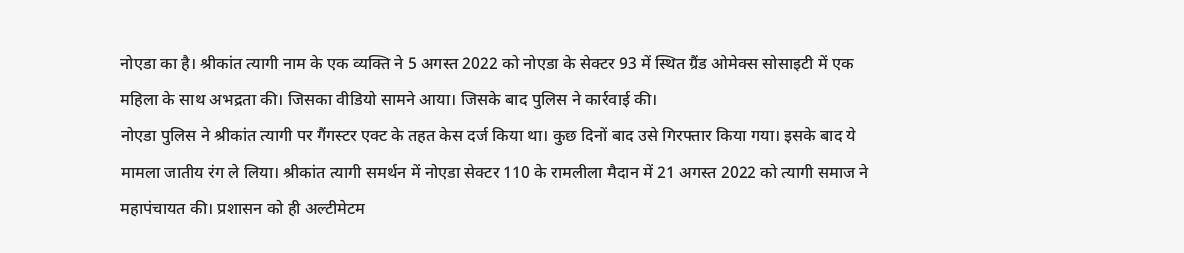नोएडा का है। श्रीकांत त्यागी नाम के एक व्यक्ति ने 5 अगस्त 2022 को नोएडा के सेक्टर 93 में स्थित ग्रैंड ओमेक्स सोसाइटी में एक महिला के साथ अभद्रता की। जिसका वीडियो सामने आया। जिसके बाद पुलिस ने कार्रवाई की।
नोएडा पुलिस ने श्रीकांत त्यागी पर गैंगस्टर एक्ट के तहत केस दर्ज किया था। कुछ दिनों बाद उसे गिरफ्तार किया गया। इसके बाद ये मामला जातीय रंग ले लिया। श्रीकांत त्यागी समर्थन में नोएडा सेक्टर 110 के रामलीला मैदान में 21 अगस्त 2022 को त्यागी समाज ने महापंचायत की। प्रशासन को ही अल्टीमेटम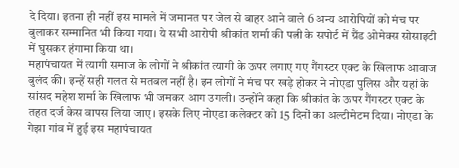दे दिया। इतना ही नहीं इस मामले में जमानत पर जेल से बाहर आने वाले 6 अन्य आरोपियों को मंच पर बुलाकर सम्मानित भी किया गया। ये सभी आरोपी श्रीकांत शर्मा की पत्नी के सपोर्ट में ग्रैंड ओमेक्स सोसाइटी में घुसकर हंगामा किया था।
महापंचायत में त्यागी समाज के लोगों ने श्रीकांत त्यागी के ऊपर लगाए गए गैंगस्टर एक्ट के खिलाफ आवाज बुलंद की। इन्हें सही गलत से मतबल नहीं है। इन लोगों ने मंच पर खड़े होकर ने नोएडा पुलिस और यहां के सांसद महेश शर्मा के खिलाफ भी जमकर आग उगली। उन्होंने कहा कि श्रीकांत के ऊपर गैंगस्टर एक्ट के तहत दर्ज केस वापस लिया जाए। इसके लिए नोएडा कलेक्टर को 15 दिनों का अल्टीमेटम दिया। नोएडा के गेझा गांव में हुई इस महापंचायत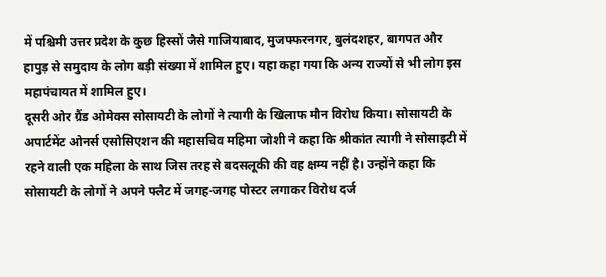में पश्चिमी उत्तर प्रदेश के कुछ हिस्सों जैसे गाजियाबाद, मुजफ्फरनगर, बुलंदशहर, बागपत और हापुड़ से समुदाय के लोग बड़ी संख्या में शामिल हुए। यहा कहा गया कि अन्य राज्यों से भी लोग इस महापंचायत में शामिल हुए।
दूसरी ओर ग्रैंड ओमेक्स सोसायटी के लोगों ने त्यागी के खिलाफ मौन विरोध किया। सोसायटी के अपार्टमेंट ओनर्स एसोसिएशन की महासचिव महिमा जोशी ने कहा कि श्रीकांत त्यागी ने सोसाइटी में रहने वाली एक महिला के साथ जिस तरह से बदसलूकी की वह क्षम्य नहीं है। उन्होंने कहा कि सोसायटी के लोगों ने अपने फ्लैट में जगह-जगह पोस्टर लगाकर विरोध दर्ज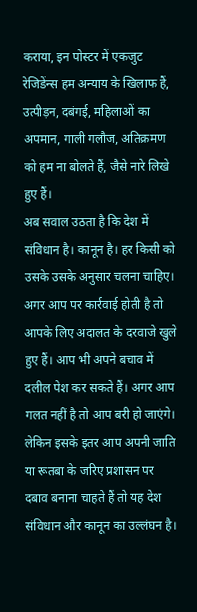कराया, इन पोस्टर में एकजुट रेजिडेंन्स हम अन्याय के खिलाफ हैं, उत्पीड़न, दबंगई, महिलाओं का अपमान, गाली गलौज, अतिक्रमण को हम ना बोलते हैं, जैसे नारे लिखे हुए हैं।
अब सवाल उठता है कि देश में संविधान है। कानून है। हर किसी को उसके उसके अनुसार चलना चाहिए। अगर आप पर कार्रवाई होती है तो आपके लिए अदालत के दरवाजे खुले हुए हैं। आप भी अपने बचाव में दलील पेश कर सकते हैं। अगर आप गलत नहीं है तो आप बरी हो जाएंगे। लेकिन इसके इतर आप अपनी जाति या रूतबा के जरिए प्रशासन पर दबाव बनाना चाहते हैं तो यह देश संविधान और कानून का उल्लंघन है।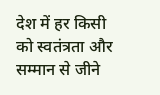देश में हर किसी को स्वतंत्रता और सम्मान से जीने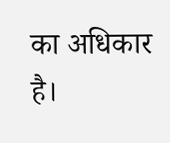का अधिकार है।